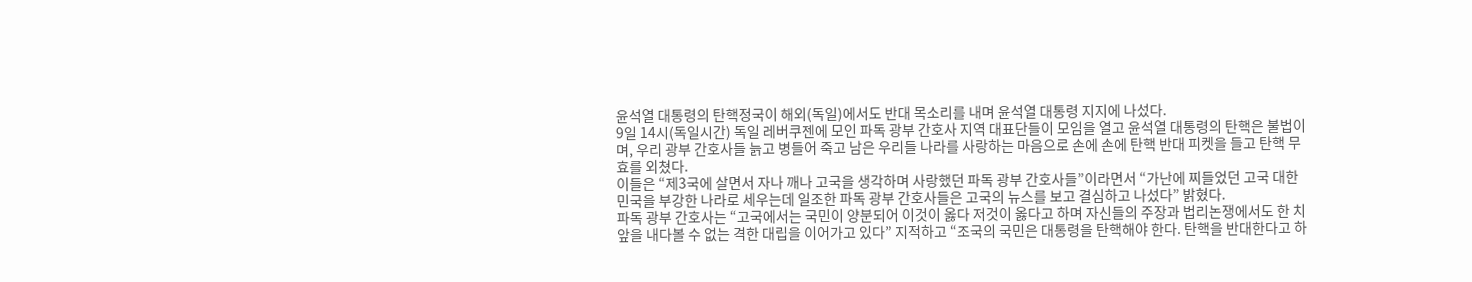윤석열 대통령의 탄핵정국이 해외(독일)에서도 반대 목소리를 내며 윤석열 대통령 지지에 나섰다.
9일 14시(독일시간) 독일 레버쿠젠에 모인 파독 광부 간호사 지역 대표단들이 모임을 열고 윤석열 대통령의 탄핵은 불법이며, 우리 광부 간호사들 늙고 병들어 죽고 남은 우리들 나라를 사랑하는 마음으로 손에 손에 탄핵 반대 피켓을 들고 탄핵 무효를 외쳤다.
이들은 “제3국에 살면서 자나 깨나 고국을 생각하며 사랑했던 파독 광부 간호사들”이라면서 “가난에 찌들었던 고국 대한민국을 부강한 나라로 세우는데 일조한 파독 광부 간호사들은 고국의 뉴스를 보고 결심하고 나섰다” 밝혔다.
파독 광부 간호사는 “고국에서는 국민이 양분되어 이것이 옳다 저것이 옳다고 하며 자신들의 주장과 법리논쟁에서도 한 치 앞을 내다볼 수 없는 격한 대립을 이어가고 있다” 지적하고 “조국의 국민은 대통령을 탄핵해야 한다. 탄핵을 반대한다고 하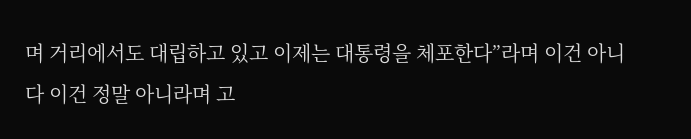며 거리에서도 대립하고 있고 이제는 대통령을 체포한다”라며 이건 아니다 이건 정말 아니라며 고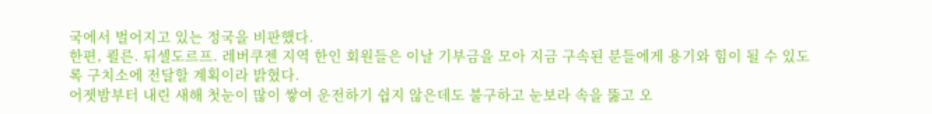국에서 벌어지고 있는 정국을 비판했다.
한편, 쾰른. 뒤셀도르프. 레버쿠젠 지역 한인 회원들은 이날 기부금을 모아 지금 구속된 분들에게 용기와 힘이 될 수 있도록 구치소에 전달할 계획이라 밝혔다.
어젯밤부터 내린 새해 첫눈이 많이 쌓여 운전하기 쉽지 않은데도 불구하고 눈보라 속을 뚫고 오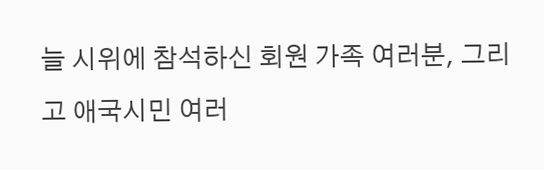늘 시위에 참석하신 회원 가족 여러분, 그리고 애국시민 여러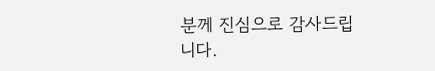분께 진심으로 감사드립니다.